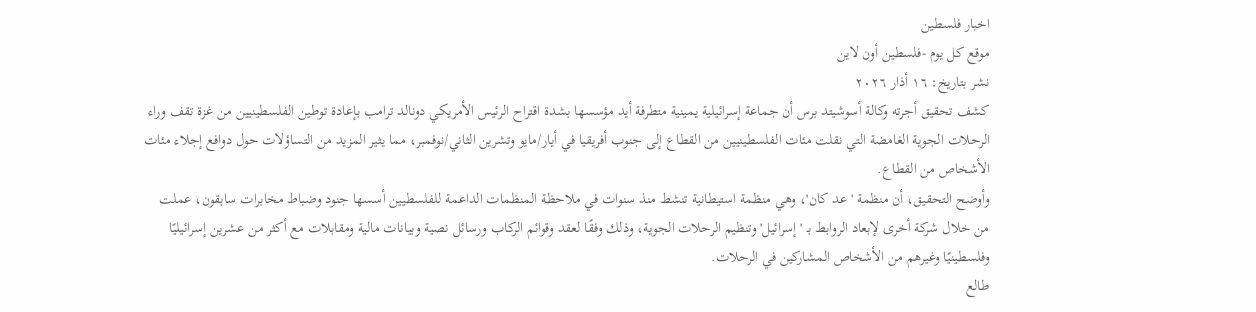اخبار فلسطين
موقع كل يوم -فلسطين أون لاين
نشر بتاريخ: ١٦ أذار ٢٠٢٦
كشف تحقيق أجرته وكالة أسوشيتد برس أن جماعة إسرائيلية يمينية متطرفة أيد مؤسسها بشدة اقتراح الرئيس الأمريكي دونالد ترامب بإعادة توطين الفلسطينيين من غزة تقف وراء الرحلات الجوية الغامضة التي نقلت مئات الفلسطينيين من القطاع إلى جنوب أفريقيا في أيار/مايو وتشرين الثاني/نوفمبر، مما يثير المزيد من التساؤلات حول دوافع إجلاء مئات الأشخاص من القطاع.
وأوضح التحقيق، أن منظمة 'عد كان'، وهي منظمة استيطانية تنشط منذ سنوات في ملاحظة المنظمات الداعمة للفلسطيين أسسها جنود وضباط مخابرات سابقون، عملت من خلال شركة أخرى لإبعاد الروابط بـ 'إسرائيل' وتنظيم الرحلات الجوية، وذلك وفقًا لعقد وقوائم الركاب ورسائل نصية وبيانات مالية ومقابلات مع أكثر من عشرين إسرائيليًا وفلسطينيًا وغيرهم من الأشخاص المشاركين في الرحلات.
طالع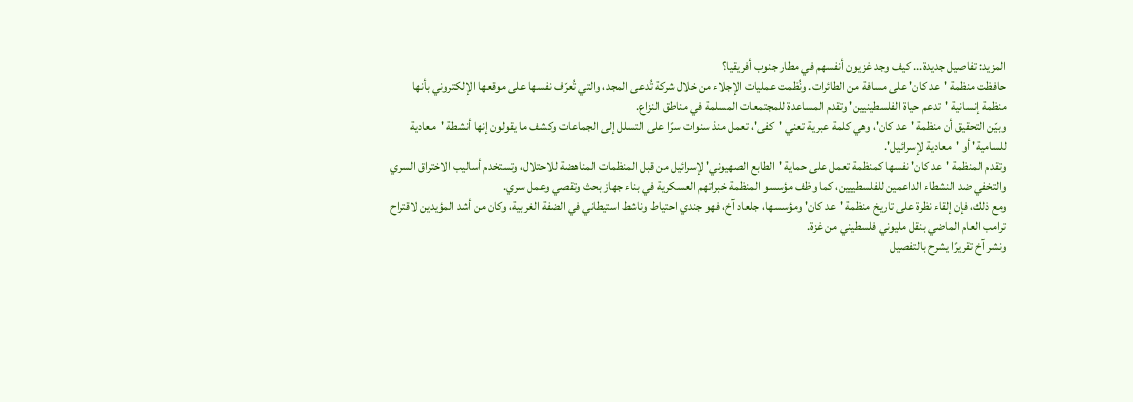المزيد: تفاصيل جديدة... كيف وجد غزيون أنفسهم في مطار جنوب أفريقيا؟
حافظت منظمة 'عد كان' على مسافة من الطائرات. ونُظمت عمليات الإجلاء من خلال شركة تُدعى المجد، والتي تُعرّف نفسها على موقعها الإلكتروني بأنها منظمة إنسانية 'تدعم حياة الفلسطينيين' وتقدم المساعدة للمجتمعات المسلمة في مناطق النزاع.
وبيّن التحقيق أن منظمة 'عد كان'، وهي كلمة عبرية تعني 'كفى'، تعمل منذ سنوات سرًا على التسلل إلى الجماعات وكشف ما يقولون إنها أنشطة 'معادية للسامية' أو 'معادية لإسرائيل'.
وتقدم المنظمة 'عد كان' نفسها كمنظمة تعمل على حماية 'الطابع الصهيوني' لإسرائيل من قبل المنظمات المناهضة للاحتلال، وتستخدم أساليب الاختراق السري والتخفي ضد النشطاء الداعمين للفلسطييين، كما وظف مؤسسو المنظمة خبراتهم العسكرية في بناء جهاز بحث وتقصي وعمل سري.
ومع ذلك، فإن إلقاء نظرة على تاريخ منظمة 'عد كان' ومؤسسها، جلعاد آخ، فهو جندي احتياط وناشط استيطاني في الضفة الغربية، وكان من أشد المؤيدين لاقتراح ترامب العام الماضي بنقل مليوني فلسطيني من غزة.
ونشر آخ تقريرًا يشرح بالتفصيل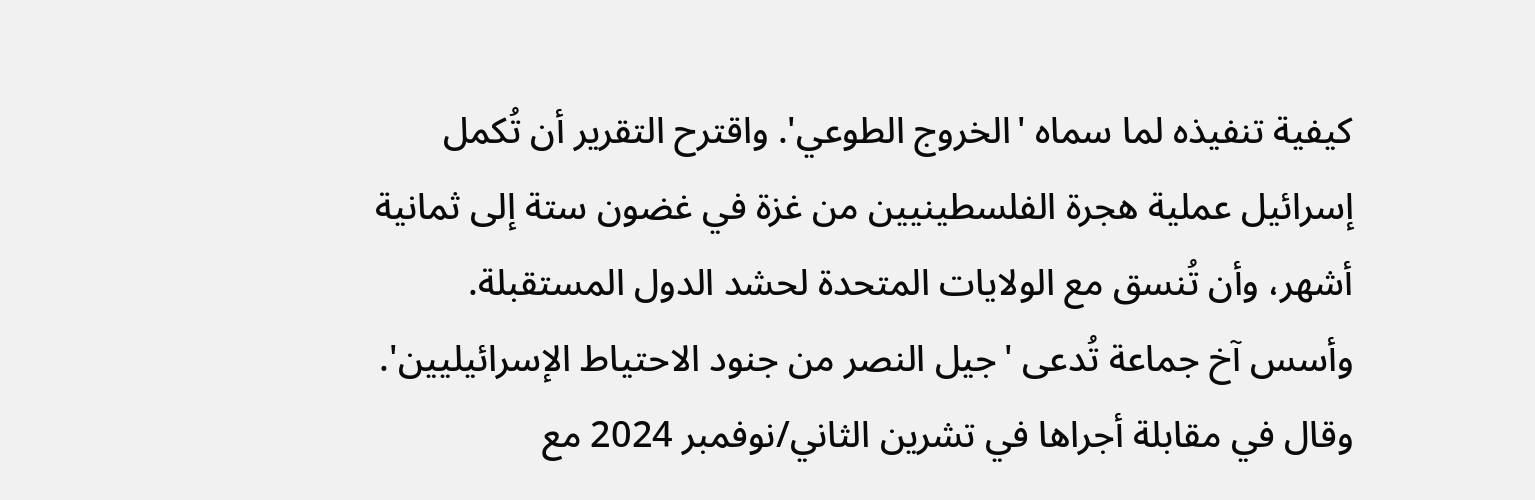كيفية تنفيذه لما سماه 'الخروج الطوعي'. واقترح التقرير أن تُكمل إسرائيل عملية هجرة الفلسطينيين من غزة في غضون ستة إلى ثمانية أشهر، وأن تُنسق مع الولايات المتحدة لحشد الدول المستقبلة.
وأسس آخ جماعة تُدعى 'جيل النصر من جنود الاحتياط الإسرائيليين'. وقال في مقابلة أجراها في تشرين الثاني/نوفمبر 2024 مع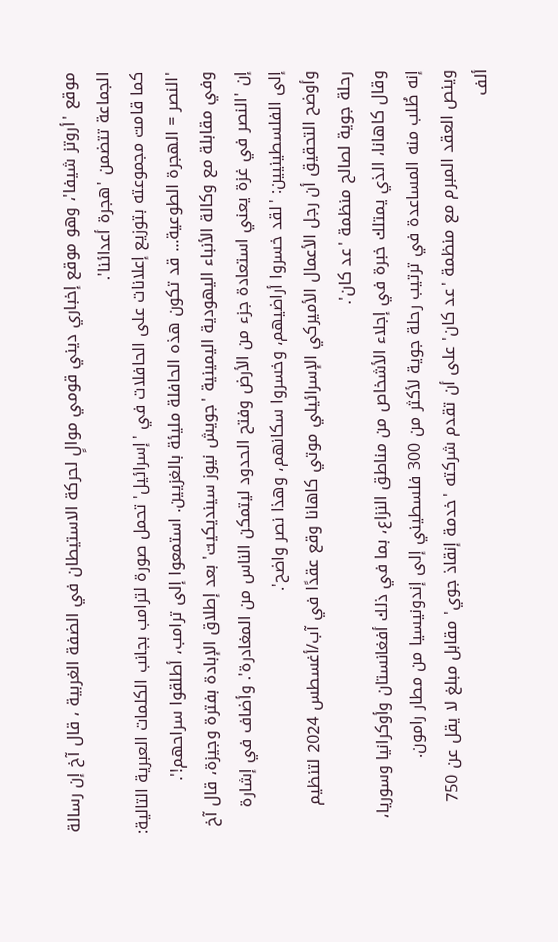موقع 'أروتز شيفا'، وهو موقع إخباري ديني قومي موالٍ لحركة الاستيطان في الضفة الغربية ، قال آخ إن رسالة الجماعة تتضمن 'هجرة أعدائنا'.
كما قامت مجموعته بتوزيع إعلانات على الحافلات في 'إسرائيل' تحمل صورة لترامب بجانب الكلمات العبرية التالية: 'النصر = الهجرة الطوعية... قد تكون هذه الحافلة مليئة بالغزيين. استمعوا إلى ترامب، أطلقوا سراحهم!'.
وفي مقابلة مع وكالة الأنباء اليهودية اليمينية 'جويش نيوز سينديكيت' بعد إطلاق الإبادة بفترة وجيزة، قال آخ إن 'النصر في غزة يعني استعادة جزء من الأرض وفتح الحدود ليتمكن الناس من المغادرة'. وأضاف في إشارة إلى الفلسطينيين: 'لقد خسروا أراضيهم، وخسروا سكانهم، وهذا نصر واضح'.
وأوضح التحقيق أن رجل الأعمال الأميركي الإسرائيلي موتي كاهانا وقع عقدًا في آب/أغسطس 2024 لتنظيم رحلة جوية لصالح منظمة 'عد كان'.
وقال كاهانا، الذي يمتلك خبرة في إجلاء الأشخاص من مناطق النزاع، بما في ذلك أفغانستان وأوكرانيا وسوريا، إنه طُلب منه المساعدة في ترتيب رحلة جوية لأكثر من 300 فلسطيني إلى إندونيسيا من مطار رامون.
وينص العقد المبرم مع منظمة 'عد كان' على أن تقدم شركته 'خدمة إنقاذ جوي' مقابل مبلغ لا يقل عن 750 ألف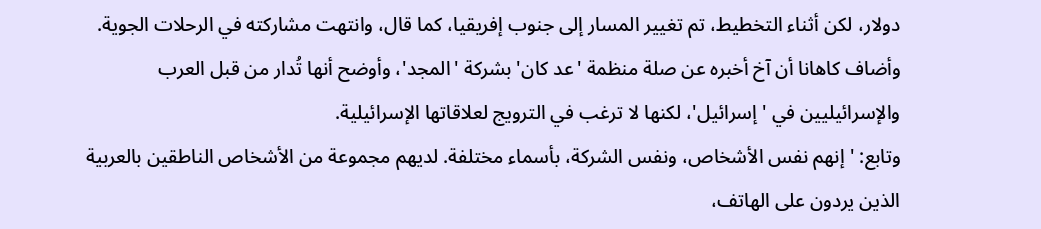دولار، لكن أثناء التخطيط، تم تغيير المسار إلى جنوب إفريقيا، كما قال، وانتهت مشاركته في الرحلات الجوية.
وأضاف كاهانا أن آخ أخبره عن صلة منظمة 'عد كان' بشركة 'المجد'، وأوضح أنها تُدار من قبل العرب والإسرائيليين في 'إسرائيل'، لكنها لا ترغب في الترويج لعلاقاتها الإسرائيلية.
وتابع: 'إنهم نفس الأشخاص، ونفس الشركة، بأسماء مختلفة. لديهم مجموعة من الأشخاص الناطقين بالعربية الذين يردون على الهاتف،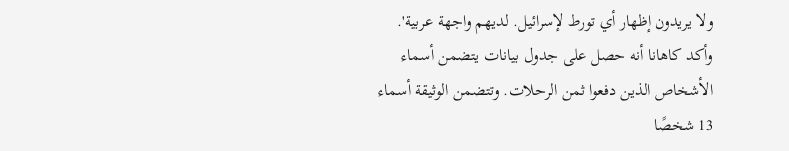ولا يريدون إظهار أي تورط لإسرائيل. لديهم واجهة عربية'.
وأكد كاهانا أنه حصل على جدول بيانات يتضمن أسماء الأشخاص الذين دفعوا ثمن الرحلات. وتتضمن الوثيقة أسماء 13 شخصًا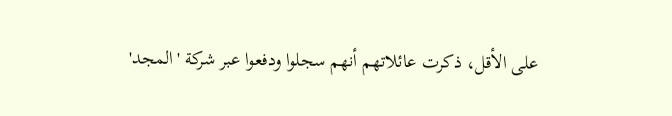على الأقل، ذكرت عائلاتهم أنهم سجلوا ودفعوا عبر شركة 'المجد'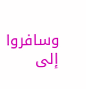وسافروا إلى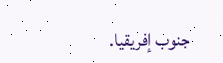جنوب إفريقيا.